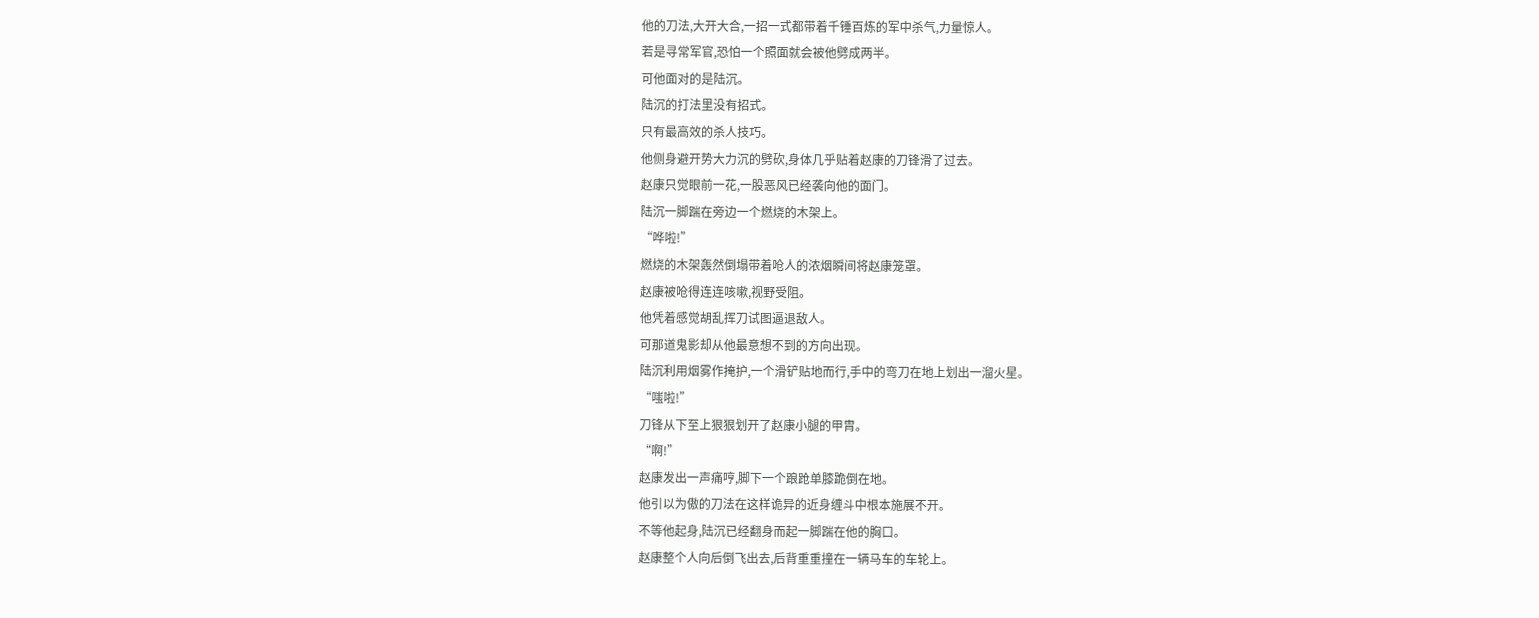他的刀法,大开大合,一招一式都带着千锤百炼的军中杀气,力量惊人。
若是寻常军官,恐怕一个照面就会被他劈成两半。
可他面对的是陆沉。
陆沉的打法里没有招式。
只有最高效的杀人技巧。
他侧身避开势大力沉的劈砍,身体几乎贴着赵康的刀锋滑了过去。
赵康只觉眼前一花,一股恶风已经袭向他的面门。
陆沉一脚踹在旁边一个燃烧的木架上。
“哗啦!”
燃烧的木架轰然倒塌带着呛人的浓烟瞬间将赵康笼罩。
赵康被呛得连连咳嗽,视野受阻。
他凭着感觉胡乱挥刀试图逼退敌人。
可那道鬼影却从他最意想不到的方向出现。
陆沉利用烟雾作掩护,一个滑铲贴地而行,手中的弯刀在地上划出一溜火星。
“嗤啦!”
刀锋从下至上狠狠划开了赵康小腿的甲胄。
“啊!”
赵康发出一声痛哼,脚下一个踉跄单膝跪倒在地。
他引以为傲的刀法在这样诡异的近身缠斗中根本施展不开。
不等他起身,陆沉已经翻身而起一脚踹在他的胸口。
赵康整个人向后倒飞出去,后背重重撞在一辆马车的车轮上。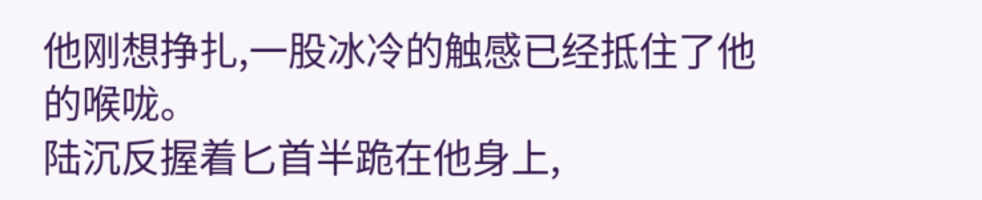他刚想挣扎,一股冰冷的触感已经抵住了他的喉咙。
陆沉反握着匕首半跪在他身上,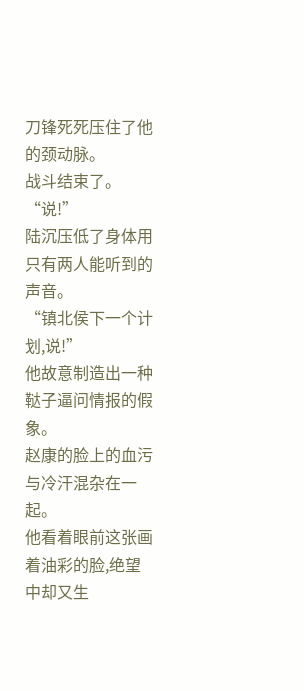刀锋死死压住了他的颈动脉。
战斗结束了。
“说!”
陆沉压低了身体用只有两人能听到的声音。
“镇北侯下一个计划,说!”
他故意制造出一种鞑子逼问情报的假象。
赵康的脸上的血污与冷汗混杂在一起。
他看着眼前这张画着油彩的脸,绝望中却又生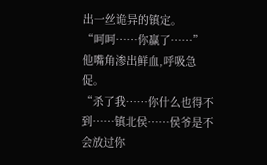出一丝诡异的镇定。
“呵呵……你赢了……”
他嘴角渗出鲜血,呼吸急促。
“杀了我……你什么也得不到……镇北侯……侯爷是不会放过你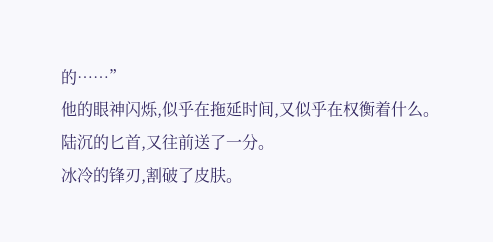的……”
他的眼神闪烁,似乎在拖延时间,又似乎在权衡着什么。
陆沉的匕首,又往前送了一分。
冰冷的锋刃,割破了皮肤。